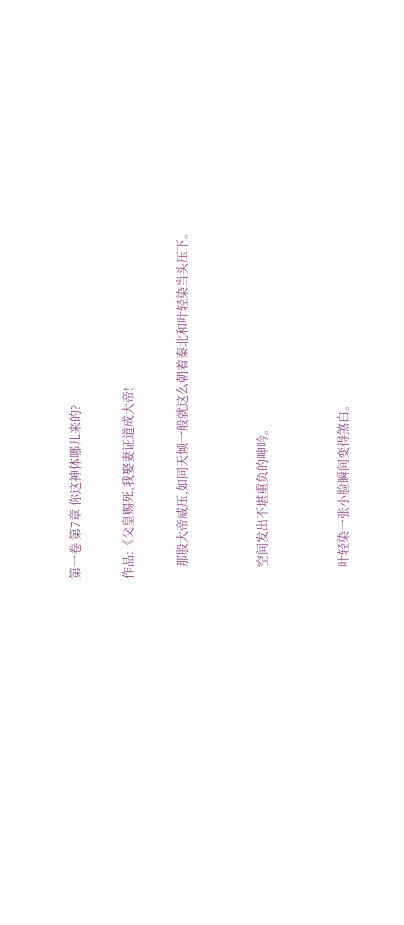第一卷 第7章 你这神体哪儿来的?

作品:《父皇赐死,我娶妻证道成大帝!

    那股大帝威压,如同天倾一般就这么朝着秦北和叶轻染当头压下。


    空间发出不堪重负的呻吟。


    叶轻染一张小脸瞬间变得煞白。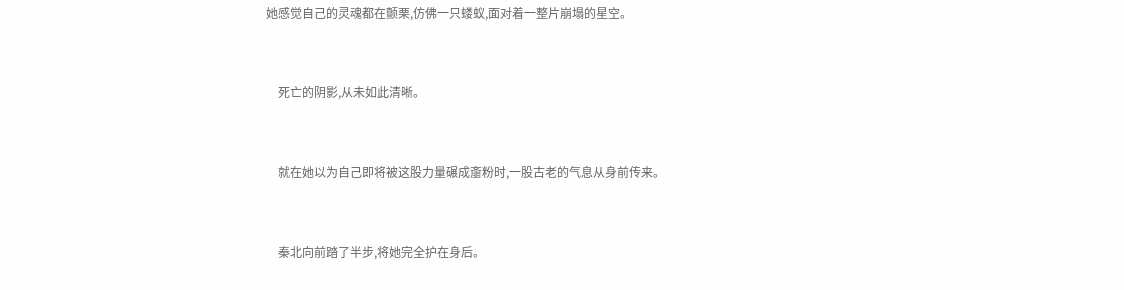她感觉自己的灵魂都在颤栗,仿佛一只蝼蚁,面对着一整片崩塌的星空。


    死亡的阴影,从未如此清晰。


    就在她以为自己即将被这股力量碾成齑粉时,一股古老的气息从身前传来。


    秦北向前踏了半步,将她完全护在身后。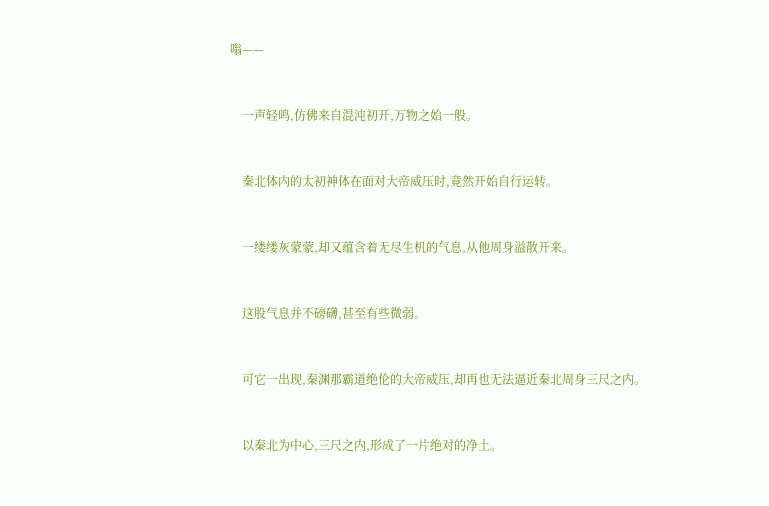嗡——


    一声轻鸣,仿佛来自混沌初开,万物之始一般。


    秦北体内的太初神体在面对大帝威压时,竟然开始自行运转。


    一缕缕灰蒙蒙,却又蕴含着无尽生机的气息,从他周身溢散开来。


    这股气息并不磅礴,甚至有些微弱。


    可它一出现,秦渊那霸道绝伦的大帝威压,却再也无法逼近秦北周身三尺之内。


    以秦北为中心,三尺之内,形成了一片绝对的净土。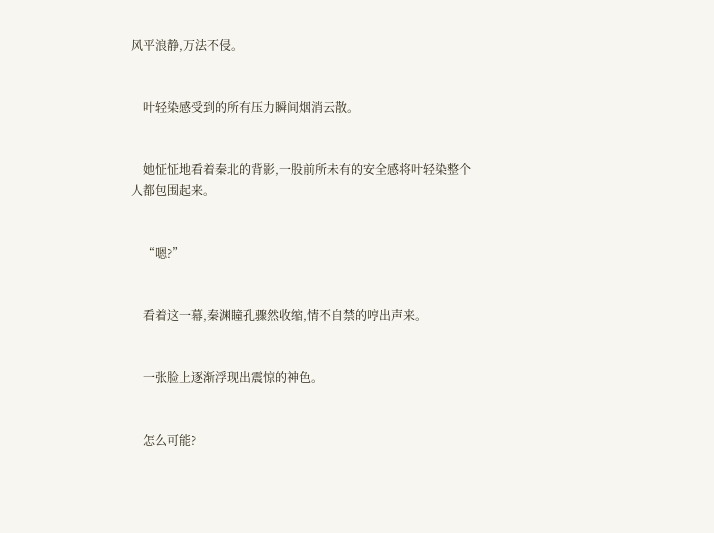风平浪静,万法不侵。


    叶轻染感受到的所有压力瞬间烟消云散。


    她怔怔地看着秦北的背影,一股前所未有的安全感将叶轻染整个人都包围起来。


    “嗯?”


    看着这一幕,秦渊瞳孔骤然收缩,情不自禁的哼出声来。


    一张脸上逐渐浮现出震惊的神色。


    怎么可能?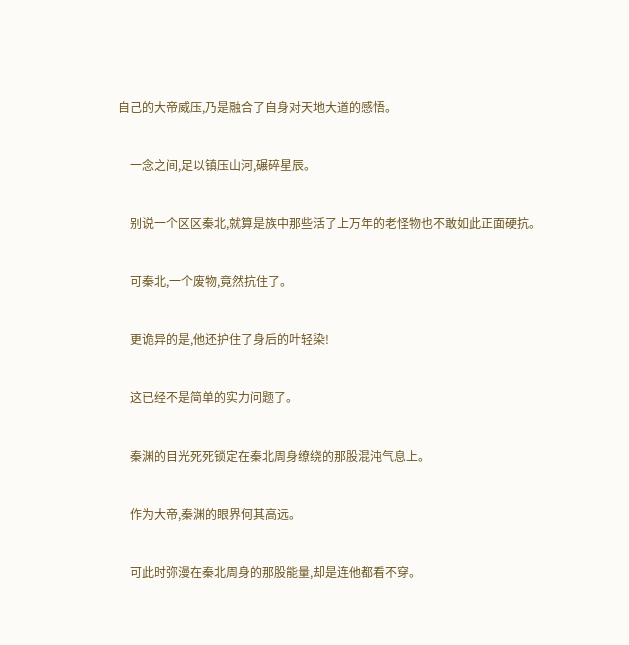自己的大帝威压,乃是融合了自身对天地大道的感悟。


    一念之间,足以镇压山河,碾碎星辰。


    别说一个区区秦北,就算是族中那些活了上万年的老怪物也不敢如此正面硬抗。


    可秦北,一个废物,竟然抗住了。


    更诡异的是,他还护住了身后的叶轻染!


    这已经不是简单的实力问题了。


    秦渊的目光死死锁定在秦北周身缭绕的那股混沌气息上。


    作为大帝,秦渊的眼界何其高远。


    可此时弥漫在秦北周身的那股能量,却是连他都看不穿。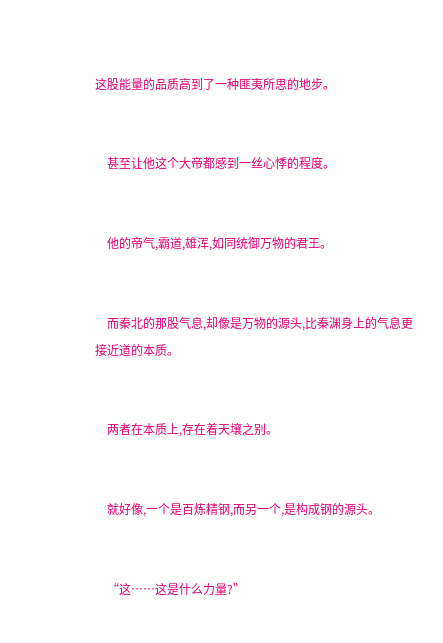这股能量的品质高到了一种匪夷所思的地步。


    甚至让他这个大帝都感到一丝心悸的程度。


    他的帝气,霸道,雄浑,如同统御万物的君王。


    而秦北的那股气息,却像是万物的源头,比秦渊身上的气息更接近道的本质。


    两者在本质上,存在着天壤之别。


    就好像,一个是百炼精钢,而另一个,是构成钢的源头。


    “这……这是什么力量?”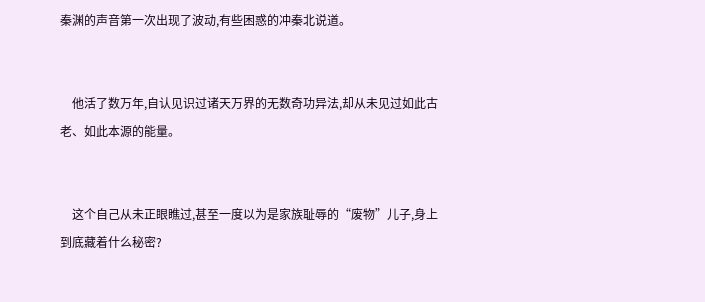秦渊的声音第一次出现了波动,有些困惑的冲秦北说道。


    他活了数万年,自认见识过诸天万界的无数奇功异法,却从未见过如此古老、如此本源的能量。


    这个自己从未正眼瞧过,甚至一度以为是家族耻辱的“废物”儿子,身上到底藏着什么秘密?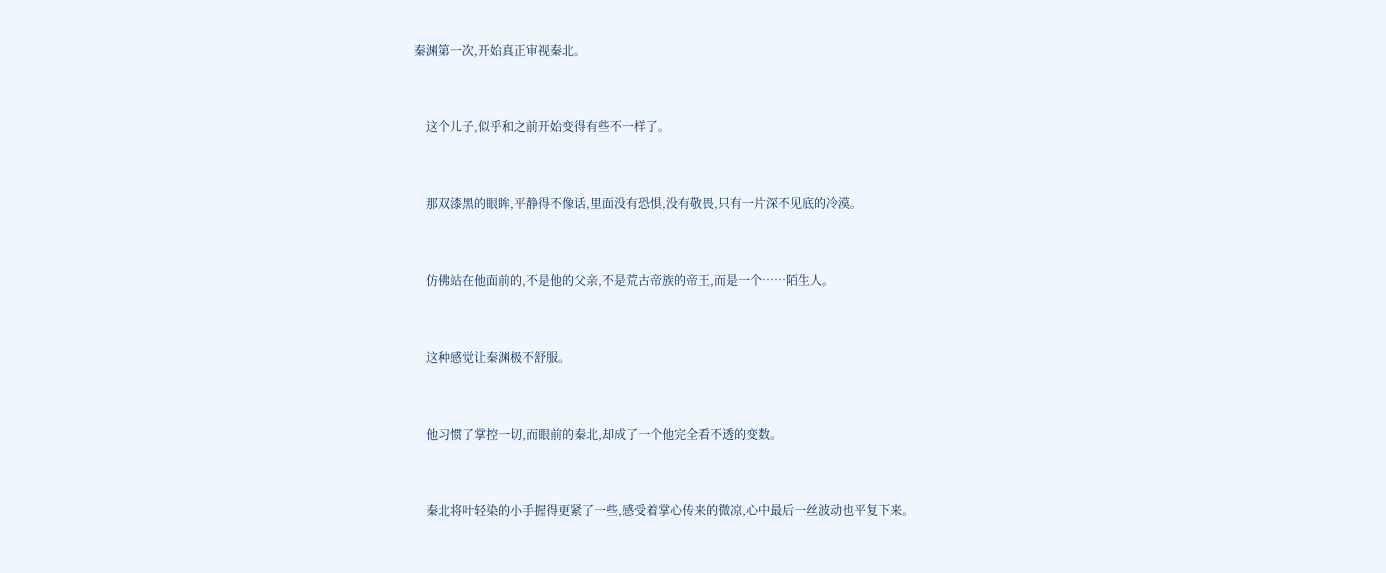秦渊第一次,开始真正审视秦北。


    这个儿子,似乎和之前开始变得有些不一样了。


    那双漆黑的眼眸,平静得不像话,里面没有恐惧,没有敬畏,只有一片深不见底的冷漠。


    仿佛站在他面前的,不是他的父亲,不是荒古帝族的帝王,而是一个……陌生人。


    这种感觉让秦渊极不舒服。


    他习惯了掌控一切,而眼前的秦北,却成了一个他完全看不透的变数。


    秦北将叶轻染的小手握得更紧了一些,感受着掌心传来的微凉,心中最后一丝波动也平复下来。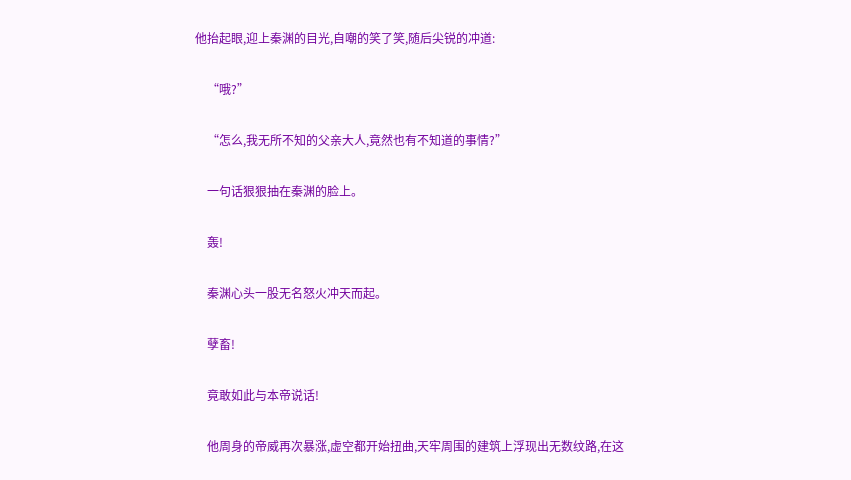他抬起眼,迎上秦渊的目光,自嘲的笑了笑,随后尖锐的冲道:


    “哦?”


    “怎么,我无所不知的父亲大人,竟然也有不知道的事情?”


    一句话狠狠抽在秦渊的脸上。


    轰!


    秦渊心头一股无名怒火冲天而起。


    孽畜!


    竟敢如此与本帝说话!


    他周身的帝威再次暴涨,虚空都开始扭曲,天牢周围的建筑上浮现出无数纹路,在这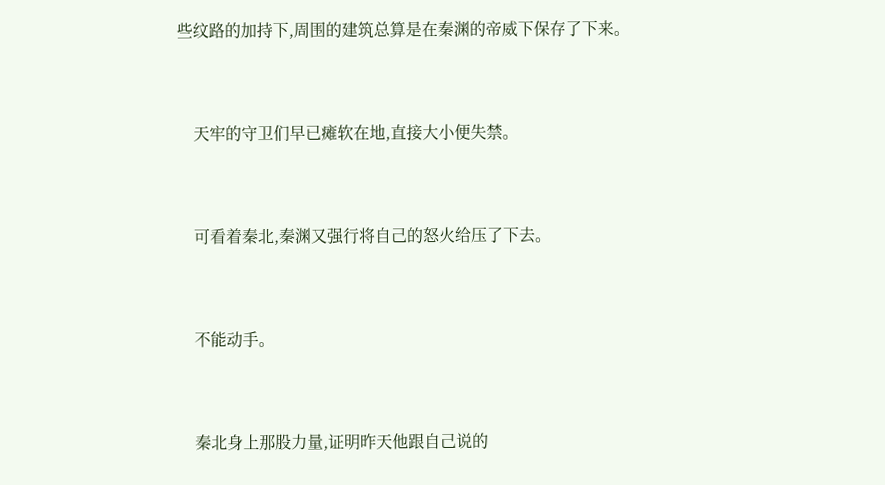些纹路的加持下,周围的建筑总算是在秦渊的帝威下保存了下来。


    天牢的守卫们早已瘫软在地,直接大小便失禁。


    可看着秦北,秦渊又强行将自己的怒火给压了下去。


    不能动手。


    秦北身上那股力量,证明昨天他跟自己说的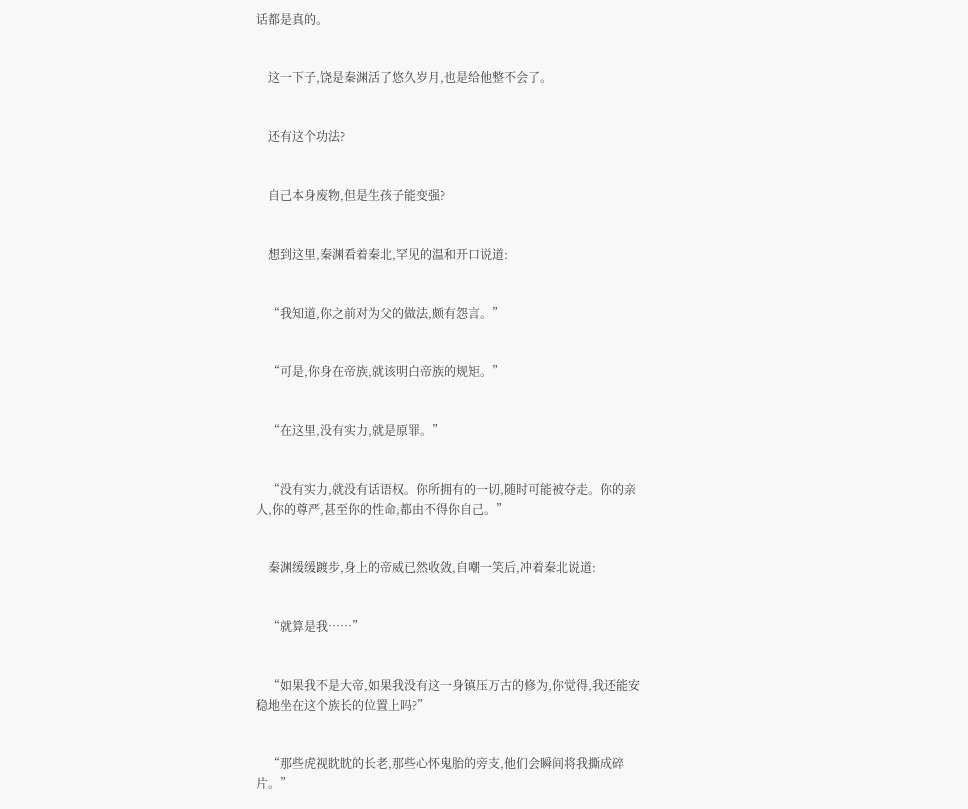话都是真的。


    这一下子,饶是秦渊活了悠久岁月,也是给他整不会了。


    还有这个功法?


    自己本身废物,但是生孩子能变强?


    想到这里,秦渊看着秦北,罕见的温和开口说道:


    “我知道,你之前对为父的做法,颇有怨言。”


    “可是,你身在帝族,就该明白帝族的规矩。”


    “在这里,没有实力,就是原罪。”


    “没有实力,就没有话语权。你所拥有的一切,随时可能被夺走。你的亲人,你的尊严,甚至你的性命,都由不得你自己。”


    秦渊缓缓踱步,身上的帝威已然收敛,自嘲一笑后,冲着秦北说道:


    “就算是我……”


    “如果我不是大帝,如果我没有这一身镇压万古的修为,你觉得,我还能安稳地坐在这个族长的位置上吗?”


    “那些虎视眈眈的长老,那些心怀鬼胎的旁支,他们会瞬间将我撕成碎片。”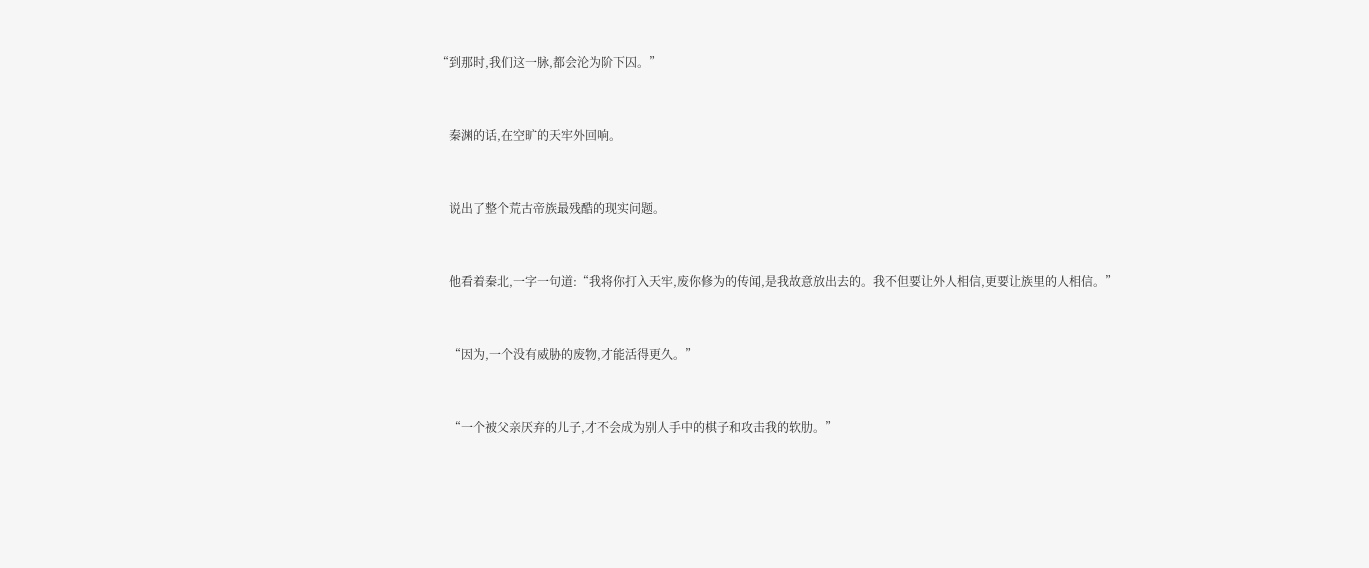“到那时,我们这一脉,都会沦为阶下囚。”


    秦渊的话,在空旷的天牢外回响。


    说出了整个荒古帝族最残酷的现实问题。


    他看着秦北,一字一句道:“我将你打入天牢,废你修为的传闻,是我故意放出去的。我不但要让外人相信,更要让族里的人相信。”


    “因为,一个没有威胁的废物,才能活得更久。”


    “一个被父亲厌弃的儿子,才不会成为别人手中的棋子和攻击我的软肋。”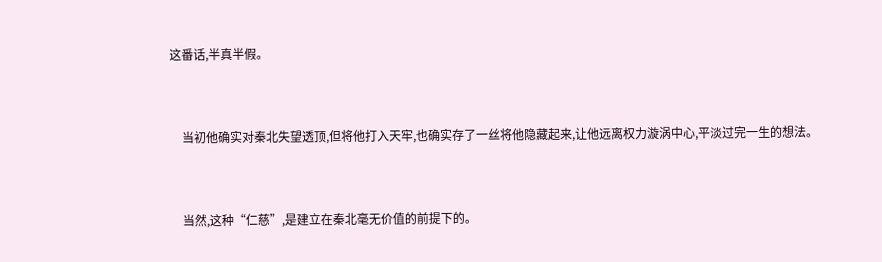这番话,半真半假。


    当初他确实对秦北失望透顶,但将他打入天牢,也确实存了一丝将他隐藏起来,让他远离权力漩涡中心,平淡过完一生的想法。


    当然,这种“仁慈”,是建立在秦北毫无价值的前提下的。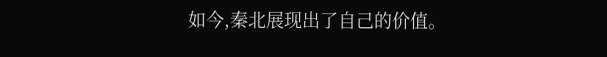如今,秦北展现出了自己的价值。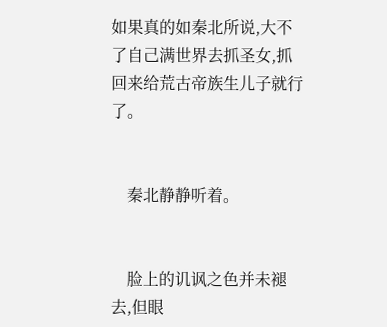如果真的如秦北所说,大不了自己满世界去抓圣女,抓回来给荒古帝族生儿子就行了。


    秦北静静听着。


    脸上的讥讽之色并未褪去,但眼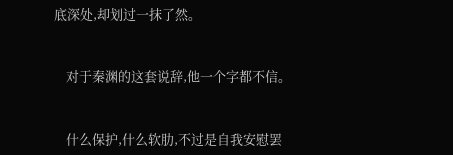底深处,却划过一抹了然。


    对于秦渊的这套说辞,他一个字都不信。


    什么保护,什么软肋,不过是自我安慰罢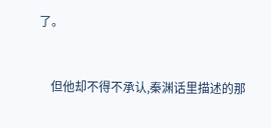了。


    但他却不得不承认,秦渊话里描述的那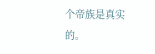个帝族是真实的。